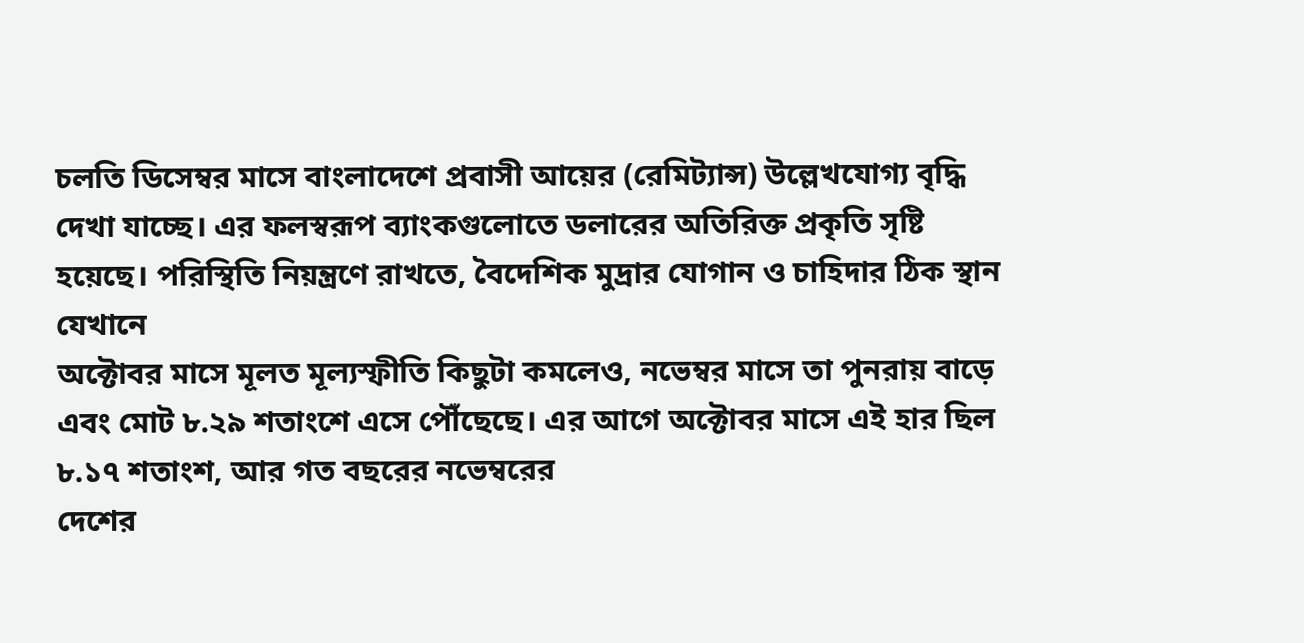চলতি ডিসেম্বর মাসে বাংলাদেশে প্রবাসী আয়ের (রেমিট্যান্স) উল্লেখযোগ্য বৃদ্ধি দেখা যাচ্ছে। এর ফলস্বরূপ ব্যাংকগুলোতে ডলারের অতিরিক্ত প্রকৃতি সৃষ্টি হয়েছে। পরিস্থিতি নিয়ন্ত্রণে রাখতে, বৈদেশিক মুদ্রার যোগান ও চাহিদার ঠিক স্থান যেখানে
অক্টোবর মাসে মূলত মূল্যস্ফীতি কিছুটা কমলেও, নভেম্বর মাসে তা পুনরায় বাড়ে এবং মোট ৮.২৯ শতাংশে এসে পৌঁছেছে। এর আগে অক্টোবর মাসে এই হার ছিল ৮.১৭ শতাংশ, আর গত বছরের নভেম্বরের
দেশের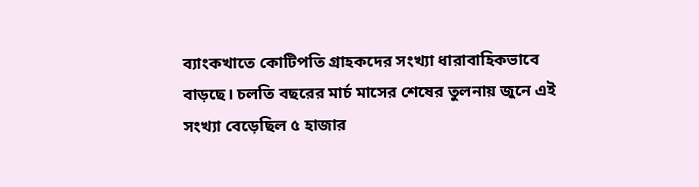ব্যাংকখাতে কোটিপতি গ্রাহকদের সংখ্যা ধারাবাহিকভাবে বাড়ছে। চলতি বছরের মার্চ মাসের শেষের তুলনায় জুনে এই সংখ্যা বেড়েছিল ৫ হাজার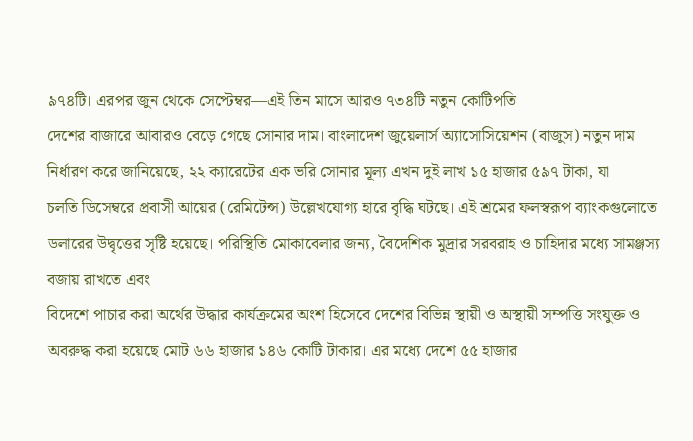৯৭৪টি। এরপর জুন থেকে সেপ্টেম্বর—এই তিন মাসে আরও ৭৩৪টি নতুন কোটিপতি
দেশের বাজারে আবারও বেড়ে গেছে সোনার দাম। বাংলাদেশ জুয়েলার্স অ্যাসোসিয়েশন (বাজুস) নতুন দাম নির্ধারণ করে জানিয়েছে, ২২ ক্যারেটের এক ভরি সোনার মূল্য এখন দুই লাখ ১৫ হাজার ৫৯৭ টাকা, যা
চলতি ডিসেম্বরে প্রবাসী আয়ের (রেমিটেন্স) উল্লেখযোগ্য হারে বৃদ্ধি ঘটছে। এই শ্রমের ফলস্বরূপ ব্যাংকগুলোতে ডলারের উদ্বৃত্তের সৃষ্টি হয়েছে। পরিস্থিতি মোকাবেলার জন্য, বৈদেশিক মুদ্রার সরবরাহ ও চাহিদার মধ্যে সামঞ্জস্য বজায় রাখতে এবং
বিদেশে পাচার করা অর্থের উদ্ধার কার্যক্রমের অংশ হিসেবে দেশের বিভিন্ন স্থায়ী ও অস্থায়ী সম্পত্তি সংযুক্ত ও অবরুদ্ধ করা হয়েছে মোট ৬৬ হাজার ১৪৬ কোটি টাকার। এর মধ্যে দেশে ৫৫ হাজার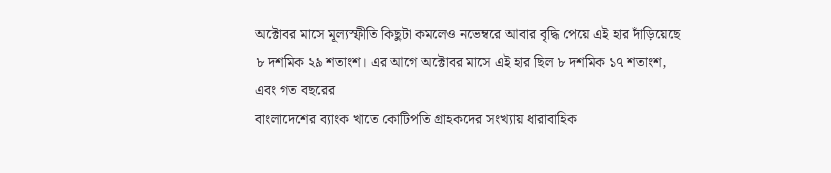অক্টোবর মাসে মূল্যস্ফীতি কিছুটা কমলেও নভেম্বরে আবার বৃদ্ধি পেয়ে এই হার দাঁড়িয়েছে ৮ দশমিক ২৯ শতাংশ। এর আগে অক্টোবর মাসে এই হার ছিল ৮ দশমিক ১৭ শতাংশ, এবং গত বছরের
বাংলাদেশের ব্যাংক খাতে কোটিপতি গ্রাহকদের সংখ্যায় ধারাবাহিক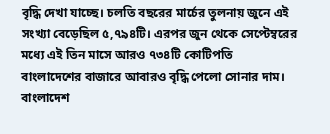বৃদ্ধি দেখা যাচ্ছে। চলতি বছরের মার্চের তুলনায় জুনে এই সংখ্যা বেড়েছিল ৫,৭৯৪টি। এরপর জুন থেকে সেপ্টেম্বরের মধ্যে এই তিন মাসে আরও ৭৩৪টি কোটিপতি
বাংলাদেশের বাজারে আবারও বৃদ্ধি পেলো সোনার দাম। বাংলাদেশ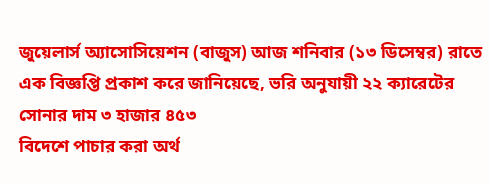জুয়েলার্স অ্যাসোসিয়েশন (বাজুস) আজ শনিবার (১৩ ডিসেম্বর) রাতে এক বিজ্ঞপ্তি প্রকাশ করে জানিয়েছে, ভরি অনুযায়ী ২২ ক্যারেটের সোনার দাম ৩ হাজার ৪৫৩
বিদেশে পাচার করা অর্থ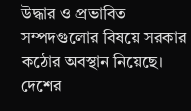উদ্ধার ও প্রভাবিত সম্পদগুলোর বিষয়ে সরকার কঠোর অবস্থান নিয়েছে। দেশের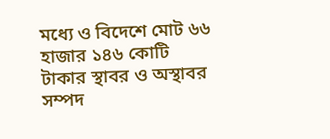মধ্যে ও বিদেশে মোট ৬৬ হাজার ১৪৬ কোটি টাকার স্থাবর ও অস্থাবর সম্পদ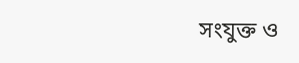সংযুক্ত ও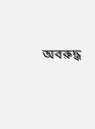অবরুদ্ধ